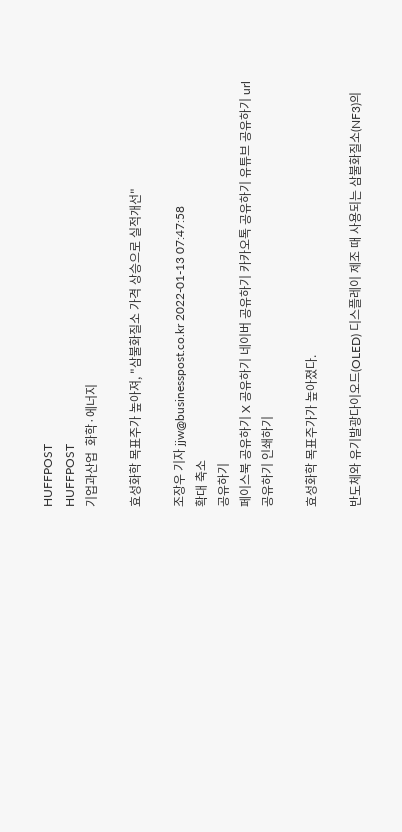HUFFPOST
HUFFPOST
기업과산업  화학·에너지

효성화학 목표주가 높아져, "삼불화질소 가격 상승으로 실적개선"

조장우 기자 jjw@businesspost.co.kr 2022-01-13 07:47:58
확대 축소
공유하기
페이스북 공유하기 X 공유하기 네이버 공유하기 카카오톡 공유하기 유튜브 공유하기 url 공유하기 인쇄하기

효성화학 목표주가가 높아졌다.

반도체와 유기발광다이오드(OLED) 디스플레이 제조 때 사용되는 삼불화질소(NF3)의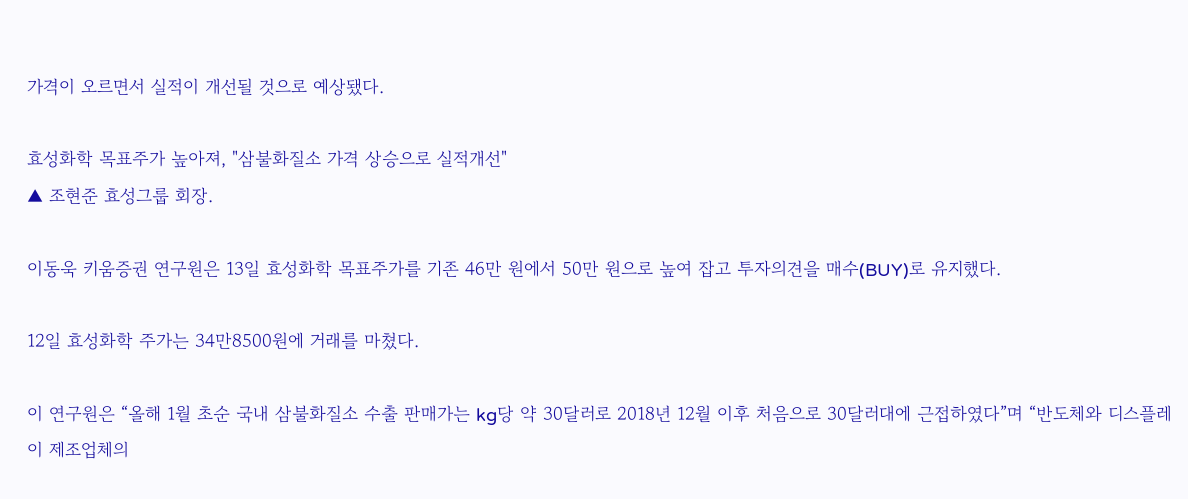가격이 오르면서 실적이 개선될 것으로 예상됐다.

효성화학 목표주가 높아져, "삼불화질소 가격 상승으로 실적개선"
▲ 조현준 효성그룹 회장.

이동욱 키움증권 연구원은 13일 효성화학 목표주가를 기존 46만 원에서 50만 원으로 높여 잡고 투자의견을 매수(BUY)로 유지했다.

12일 효성화학 주가는 34만8500원에 거래를 마쳤다.

이 연구원은 “올해 1월 초순 국내 삼불화질소 수출 판매가는 kg당 약 30달러로 2018년 12월 이후 처음으로 30달러대에 근접하였다”며 “반도체와 디스플레이 제조업체의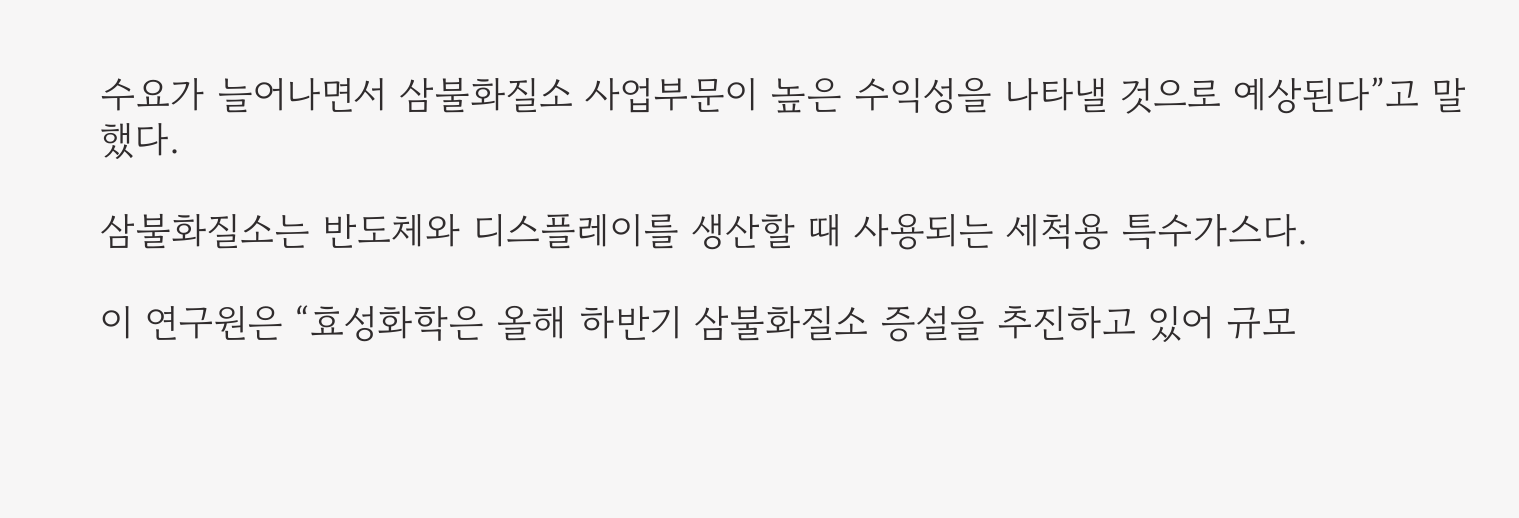수요가 늘어나면서 삼불화질소 사업부문이 높은 수익성을 나타낼 것으로 예상된다”고 말했다.

삼불화질소는 반도체와 디스플레이를 생산할 때 사용되는 세척용 특수가스다.

이 연구원은 “효성화학은 올해 하반기 삼불화질소 증설을 추진하고 있어 규모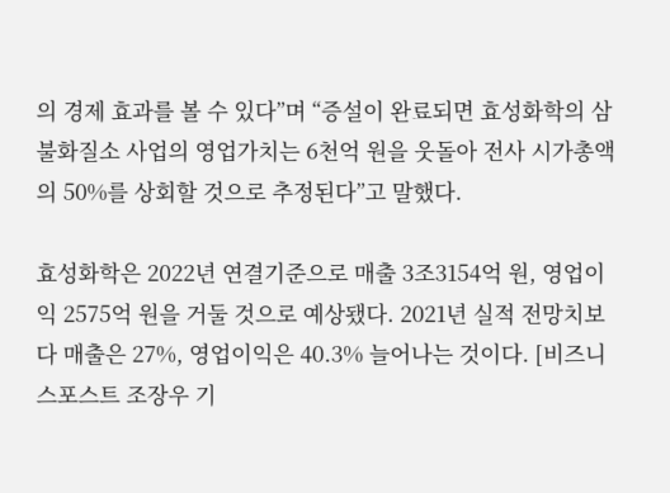의 경제 효과를 볼 수 있다”며 “증설이 완료되면 효성화학의 삼불화질소 사업의 영업가치는 6천억 원을 웃돌아 전사 시가총액의 50%를 상회할 것으로 추정된다”고 말했다.

효성화학은 2022년 연결기준으로 매출 3조3154억 원, 영업이익 2575억 원을 거둘 것으로 예상됐다. 2021년 실적 전망치보다 매출은 27%, 영업이익은 40.3% 늘어나는 것이다. [비즈니스포스트 조장우 기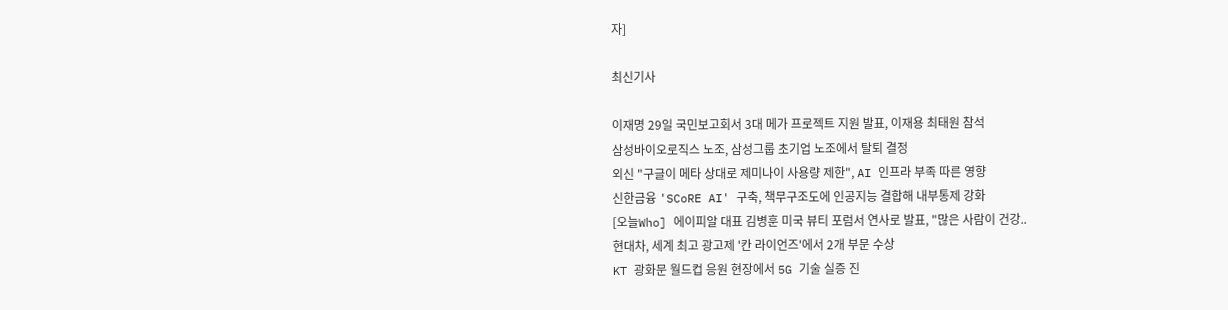자]

최신기사

이재명 29일 국민보고회서 3대 메가 프로젝트 지원 발표, 이재용 최태원 참석
삼성바이오로직스 노조, 삼성그룹 초기업 노조에서 탈퇴 결정
외신 "구글이 메타 상대로 제미나이 사용량 제한", AI 인프라 부족 따른 영향
신한금융 'SCoRE AI' 구축, 책무구조도에 인공지능 결합해 내부통제 강화
[오늘Who] 에이피알 대표 김병훈 미국 뷰티 포럼서 연사로 발표, "많은 사람이 건강..
현대차, 세계 최고 광고제 '칸 라이언즈'에서 2개 부문 수상
KT 광화문 월드컵 응원 현장에서 5G 기술 실증 진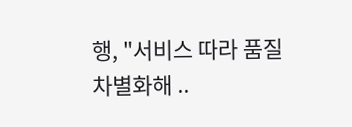행, "서비스 따라 품질 차별화해 ..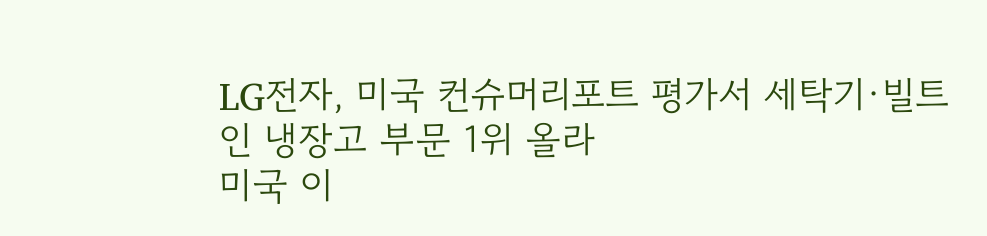LG전자, 미국 컨슈머리포트 평가서 세탁기·빌트인 냉장고 부문 1위 올라
미국 이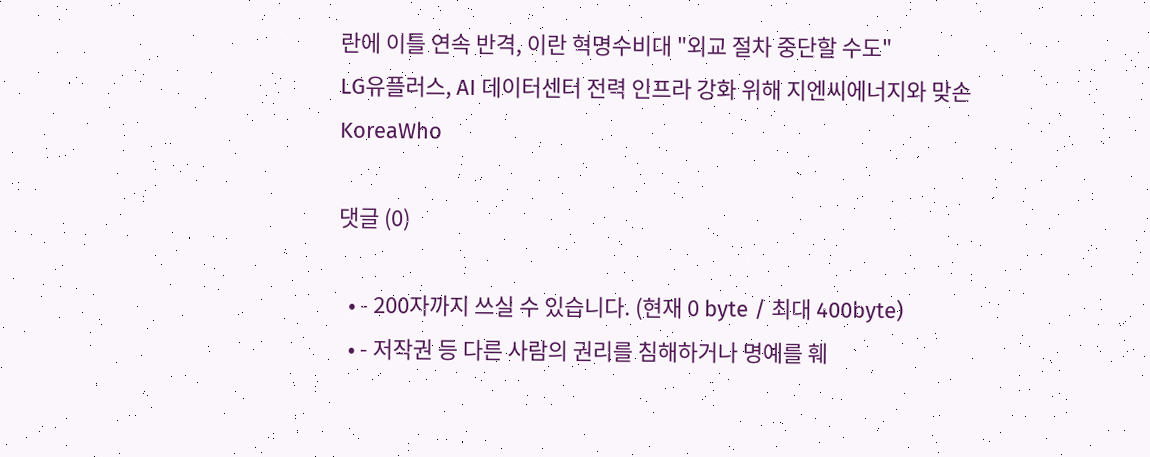란에 이틀 연속 반격, 이란 혁명수비대 "외교 절차 중단할 수도"
LG유플러스, AI 데이터센터 전력 인프라 강화 위해 지엔씨에너지와 맞손
KoreaWho

댓글 (0)

  • - 200자까지 쓰실 수 있습니다. (현재 0 byte / 최대 400byte)
  • - 저작권 등 다른 사람의 권리를 침해하거나 명예를 훼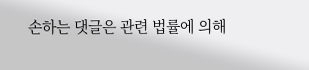손하는 댓글은 관련 법률에 의해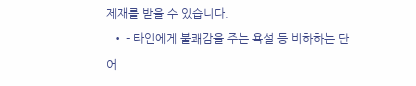제재를 받을 수 있습니다.
  • - 타인에게 불쾌감을 주는 욕설 등 비하하는 단어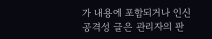가 내용에 포함되거나 인신공격성 글은 관리자의 판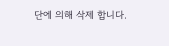단에 의해 삭제 합니다.